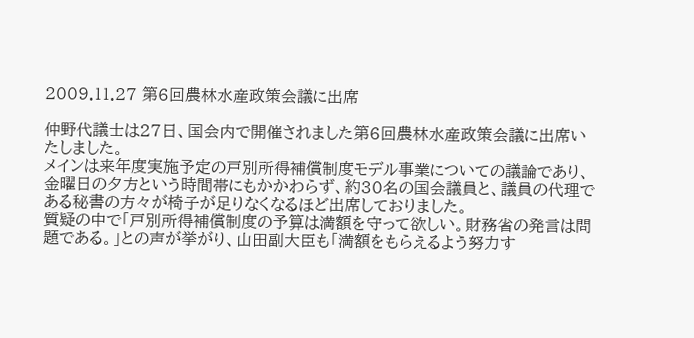2009.11.27 第6回農林水産政策会議に出席

仲野代議士は27日、国会内で開催されました第6回農林水産政策会議に出席いたしました。
メインは来年度実施予定の戸別所得補償制度モデル事業についての議論であり、金曜日の夕方という時間帯にもかかわらず、約30名の国会議員と、議員の代理である秘書の方々が椅子が足りなくなるほど出席しておりました。
質疑の中で「戸別所得補償制度の予算は満額を守って欲しい。財務省の発言は問題である。」との声が挙がり、山田副大臣も「満額をもらえるよう努力す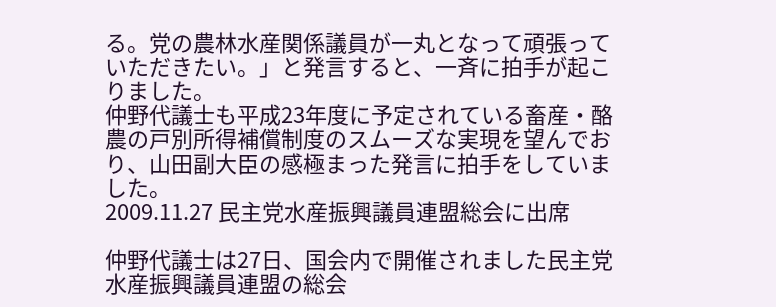る。党の農林水産関係議員が一丸となって頑張っていただきたい。」と発言すると、一斉に拍手が起こりました。
仲野代議士も平成23年度に予定されている畜産・酪農の戸別所得補償制度のスムーズな実現を望んでおり、山田副大臣の感極まった発言に拍手をしていました。
2009.11.27 民主党水産振興議員連盟総会に出席

仲野代議士は27日、国会内で開催されました民主党水産振興議員連盟の総会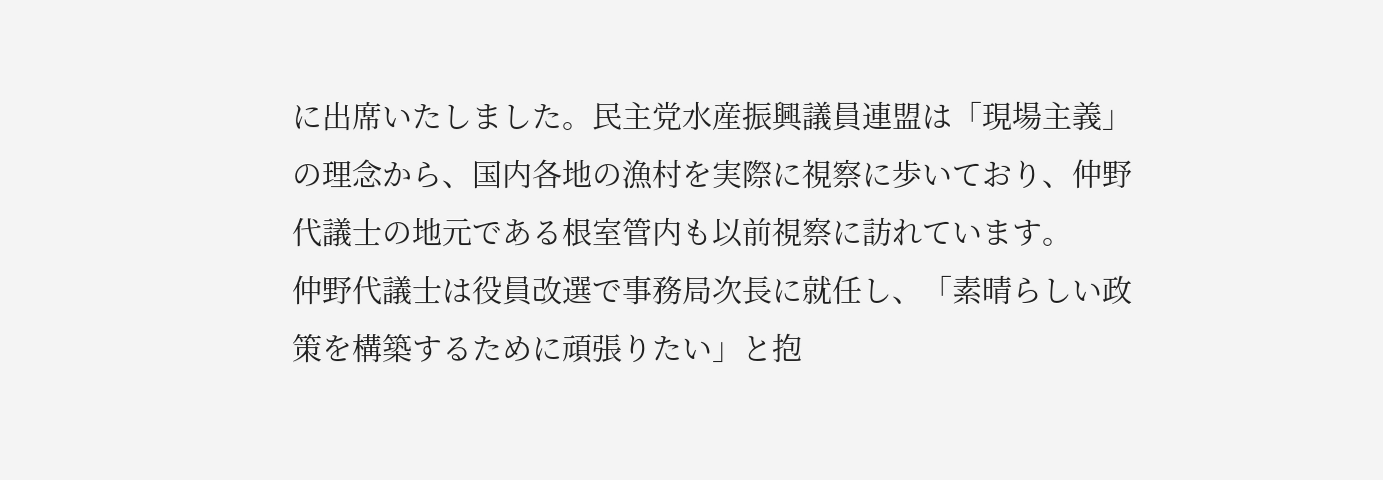に出席いたしました。民主党水産振興議員連盟は「現場主義」の理念から、国内各地の漁村を実際に視察に歩いており、仲野代議士の地元である根室管内も以前視察に訪れています。
仲野代議士は役員改選で事務局次長に就任し、「素晴らしい政策を構築するために頑張りたい」と抱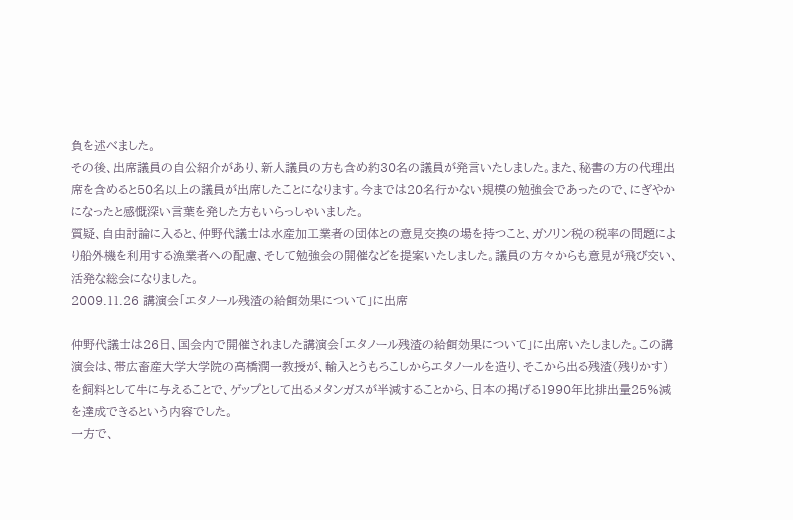負を述べました。
その後、出席議員の自公紹介があり、新人議員の方も含め約30名の議員が発言いたしました。また、秘書の方の代理出席を含めると50名以上の議員が出席したことになります。今までは20名行かない規模の勉強会であったので、にぎやかになったと感慨深い言葉を発した方もいらっしゃいました。
質疑、自由討論に入ると、仲野代議士は水産加工業者の団体との意見交換の場を持つこと、ガソリン税の税率の問題により船外機を利用する漁業者への配慮、そして勉強会の開催などを提案いたしました。議員の方々からも意見が飛び交い、活発な総会になりました。
2009.11.26 講演会「エタノール残渣の給餌効果について」に出席

仲野代議士は26日、国会内で開催されました講演会「エタノール残渣の給餌効果について」に出席いたしました。この講演会は、帯広畜産大学大学院の高橋潤一教授が、輸入とうもろこしからエタノールを造り、そこから出る残渣(残りかす)を飼料として牛に与えることで、ゲップとして出るメタンガスが半減することから、日本の掲げる1990年比排出量25%減を達成できるという内容でした。
一方で、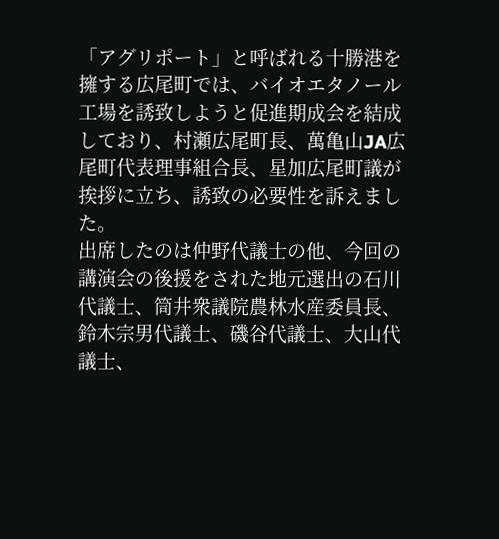「アグリポート」と呼ばれる十勝港を擁する広尾町では、バイオエタノール工場を誘致しようと促進期成会を結成しており、村瀬広尾町長、萬亀山JA広尾町代表理事組合長、星加広尾町議が挨拶に立ち、誘致の必要性を訴えました。
出席したのは仲野代議士の他、今回の講演会の後援をされた地元選出の石川代議士、筒井衆議院農林水産委員長、鈴木宗男代議士、磯谷代議士、大山代議士、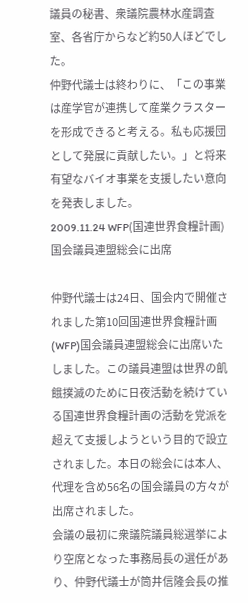議員の秘書、衆議院農林水産調査室、各省庁からなど約50人ほどでした。
仲野代議士は終わりに、「この事業は産学官が連携して産業クラスターを形成できると考える。私も応援団として発展に貢献したい。」と将来有望なバイオ事業を支援したい意向を発表しました。
2009.11.24 WFP(国連世界食糧計画)国会議員連盟総会に出席

仲野代議士は24日、国会内で開催されました第10回国連世界食糧計画(WFP)国会議員連盟総会に出席いたしました。この議員連盟は世界の飢餓撲滅のために日夜活動を続けている国連世界食糧計画の活動を党派を超えて支援しようという目的で設立されました。本日の総会には本人、代理を含め56名の国会議員の方々が出席されました。
会議の最初に衆議院議員総選挙により空席となった事務局長の選任があり、仲野代議士が筒井信隆会長の推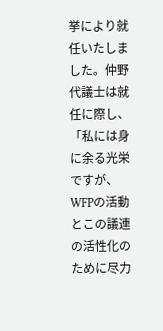挙により就任いたしました。仲野代議士は就任に際し、「私には身に余る光栄ですが、WFPの活動とこの議連の活性化のために尽力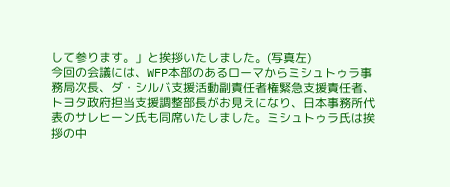して参ります。」と挨拶いたしました。(写真左)
今回の会議には、WFP本部のあるローマからミシュトゥラ事務局次長、ダ・シルバ支援活動副責任者権緊急支援責任者、トヨタ政府担当支援調整部長がお見えになり、日本事務所代表のサレヒーン氏も同席いたしました。ミシュトゥラ氏は挨拶の中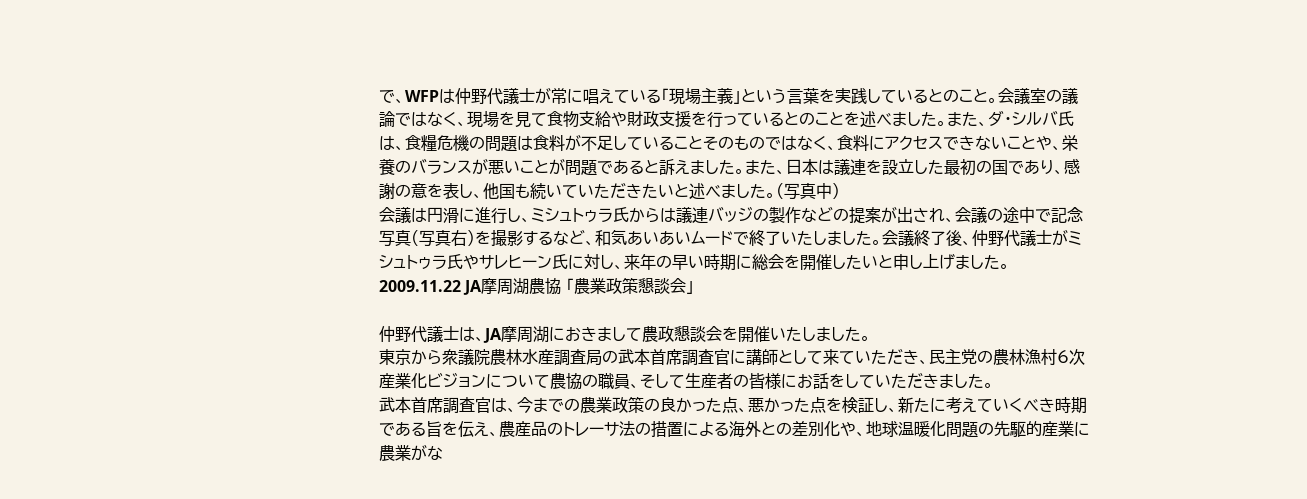で、WFPは仲野代議士が常に唱えている「現場主義」という言葉を実践しているとのこと。会議室の議論ではなく、現場を見て食物支給や財政支援を行っているとのことを述べました。また、ダ・シルバ氏は、食糧危機の問題は食料が不足していることそのものではなく、食料にアクセスできないことや、栄養のバランスが悪いことが問題であると訴えました。また、日本は議連を設立した最初の国であり、感謝の意を表し、他国も続いていただきたいと述べました。(写真中)
会議は円滑に進行し、ミシュトゥラ氏からは議連バッジの製作などの提案が出され、会議の途中で記念写真(写真右)を撮影するなど、和気あいあいムードで終了いたしました。会議終了後、仲野代議士がミシュトゥラ氏やサレヒーン氏に対し、来年の早い時期に総会を開催したいと申し上げました。
2009.11.22 JA摩周湖農協 「農業政策懇談会」

仲野代議士は、JA摩周湖におきまして農政懇談会を開催いたしました。
東京から衆議院農林水産調査局の武本首席調査官に講師として来ていただき、民主党の農林漁村6次産業化ビジョンについて農協の職員、そして生産者の皆様にお話をしていただきました。
武本首席調査官は、今までの農業政策の良かった点、悪かった点を検証し、新たに考えていくべき時期である旨を伝え、農産品のトレーサ法の措置による海外との差別化や、地球温暖化問題の先駆的産業に農業がな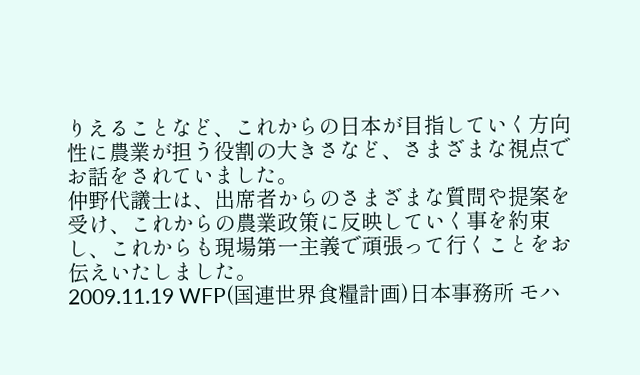りえることなど、これからの日本が目指していく方向性に農業が担う役割の大きさなど、さまざまな視点でお話をされていました。
仲野代議士は、出席者からのさまざまな質問や提案を受け、これからの農業政策に反映していく事を約束し、これからも現場第一主義で頑張って行くことをお伝えいたしました。
2009.11.19 WFP(国連世界食糧計画)日本事務所 モハ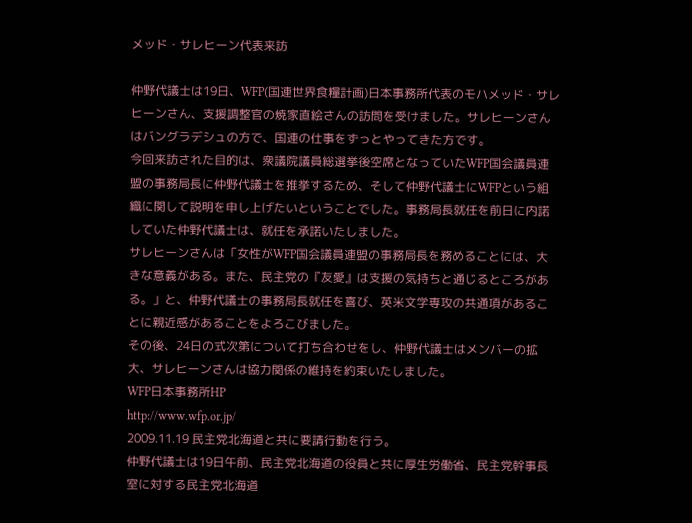メッド・サレヒーン代表来訪

仲野代議士は19日、WFP(国連世界食糧計画)日本事務所代表のモハメッド・サレヒーンさん、支援調整官の焼家直絵さんの訪問を受けました。サレヒーンさんはバングラデシュの方で、国連の仕事をずっとやってきた方です。
今回来訪された目的は、衆議院議員総選挙後空席となっていたWFP国会議員連盟の事務局長に仲野代議士を推挙するため、そして仲野代議士にWFPという組織に関して説明を申し上げたいということでした。事務局長就任を前日に内諾していた仲野代議士は、就任を承諾いたしました。
サレヒーンさんは「女性がWFP国会議員連盟の事務局長を務めることには、大きな意義がある。また、民主党の『友愛』は支援の気持ちと通じるところがある。」と、仲野代議士の事務局長就任を喜び、英米文学専攻の共通項があることに親近感があることをよろこびました。
その後、24日の式次第について打ち合わせをし、仲野代議士はメンバーの拡大、サレヒーンさんは協力関係の維持を約束いたしました。
WFP日本事務所HP
http://www.wfp.or.jp/
2009.11.19 民主党北海道と共に要請行動を行う。
仲野代議士は19日午前、民主党北海道の役員と共に厚生労働省、民主党幹事長室に対する民主党北海道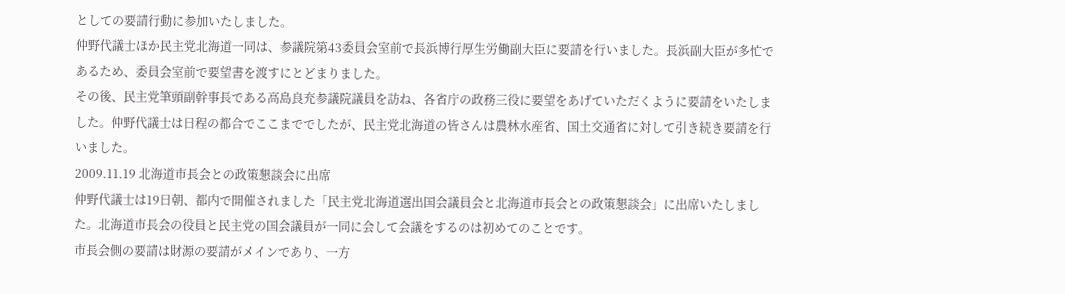としての要請行動に参加いたしました。
仲野代議士ほか民主党北海道一同は、参議院第43委員会室前で長浜博行厚生労働副大臣に要請を行いました。長浜副大臣が多忙であるため、委員会室前で要望書を渡すにとどまりました。
その後、民主党筆頭副幹事長である高島良充参議院議員を訪ね、各省庁の政務三役に要望をあげていただくように要請をいたしました。仲野代議士は日程の都合でここまででしたが、民主党北海道の皆さんは農林水産省、国土交通省に対して引き続き要請を行いました。
2009.11.19 北海道市長会との政策懇談会に出席
仲野代議士は19日朝、都内で開催されました「民主党北海道選出国会議員会と北海道市長会との政策懇談会」に出席いたしました。北海道市長会の役員と民主党の国会議員が一同に会して会議をするのは初めてのことです。
市長会側の要請は財源の要請がメインであり、一方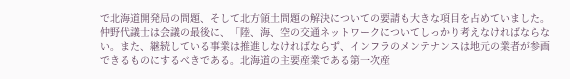で北海道開発局の問題、そして北方領土問題の解決についての要請も大きな項目を占めていました。
仲野代議士は会議の最後に、「陸、海、空の交通ネットワークについてしっかり考えなければならない。また、継続している事業は推進しなければならず、インフラのメンテナンスは地元の業者が参画できるものにするべきである。北海道の主要産業である第一次産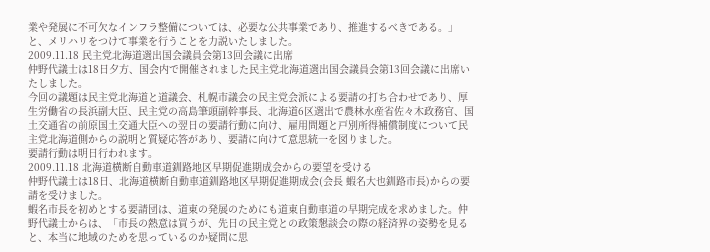業や発展に不可欠なインフラ整備については、必要な公共事業であり、推進するべきである。」と、メリハリをつけて事業を行うことを力説いたしました。
2009.11.18 民主党北海道選出国会議員会第13回会議に出席
仲野代議士は18日夕方、国会内で開催されました民主党北海道選出国会議員会第13回会議に出席いたしました。
今回の議題は民主党北海道と道議会、札幌市議会の民主党会派による要請の打ち合わせであり、厚生労働省の長浜副大臣、民主党の高島筆頭副幹事長、北海道6区選出で農林水産省佐々木政務官、国土交通省の前原国土交通大臣への翌日の要請行動に向け、雇用問題と戸別所得補償制度について民主党北海道側からの説明と質疑応答があり、要請に向けて意思統一を図りました。
要請行動は明日行われます。
2009.11.18 北海道横断自動車道釧路地区早期促進期成会からの要望を受ける
仲野代議士は18日、北海道横断自動車道釧路地区早期促進期成会(会長 蝦名大也釧路市長)からの要請を受けました。
蝦名市長を初めとする要請団は、道東の発展のためにも道東自動車道の早期完成を求めました。仲野代議士からは、「市長の熱意は買うが、先日の民主党との政策懇談会の際の経済界の姿勢を見ると、本当に地域のためを思っているのか疑問に思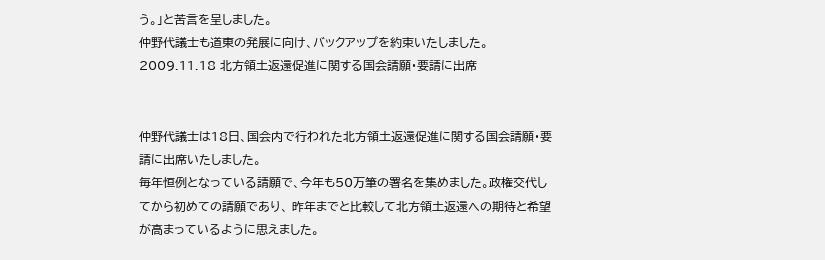う。」と苦言を呈しました。
仲野代議士も道東の発展に向け、バックアップを約束いたしました。
2009.11.18 北方領土返還促進に関する国会請願・要請に出席


仲野代議士は18日、国会内で行われた北方領土返還促進に関する国会請願・要請に出席いたしました。
毎年恒例となっている請願で、今年も50万筆の署名を集めました。政権交代してから初めての請願であり、 昨年までと比較して北方領土返還への期待と希望が高まっているように思えました。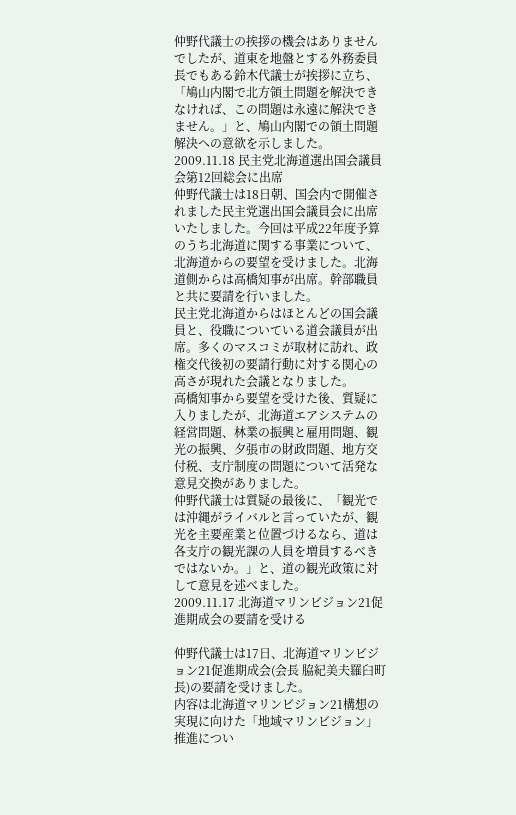仲野代議士の挨拶の機会はありませんでしたが、道東を地盤とする外務委員長でもある鈴木代議士が挨拶に立ち、「鳩山内閣で北方領土問題を解決できなければ、この問題は永遠に解決できません。」と、鳩山内閣での領土問題解決への意欲を示しました。
2009.11.18 民主党北海道選出国会議員会第12回総会に出席
仲野代議士は18日朝、国会内で開催されました民主党選出国会議員会に出席いたしました。今回は平成22年度予算のうち北海道に関する事業について、北海道からの要望を受けました。北海道側からは高橋知事が出席。幹部職員と共に要請を行いました。
民主党北海道からはほとんどの国会議員と、役職についている道会議員が出席。多くのマスコミが取材に訪れ、政権交代後初の要請行動に対する関心の高さが現れた会議となりました。
高橋知事から要望を受けた後、質疑に入りましたが、北海道エアシステムの経営問題、林業の振興と雇用問題、観光の振興、夕張市の財政問題、地方交付税、支庁制度の問題について活発な意見交換がありました。
仲野代議士は質疑の最後に、「観光では沖縄がライバルと言っていたが、観光を主要産業と位置づけるなら、道は各支庁の観光課の人員を増員するべきではないか。」と、道の観光政策に対して意見を述べました。
2009.11.17 北海道マリンビジョン21促進期成会の要請を受ける

仲野代議士は17日、北海道マリンビジョン21促進期成会(会長 脇紀美夫羅臼町長)の要請を受けました。
内容は北海道マリンビジョン21構想の実現に向けた「地域マリンビジョン」推進につい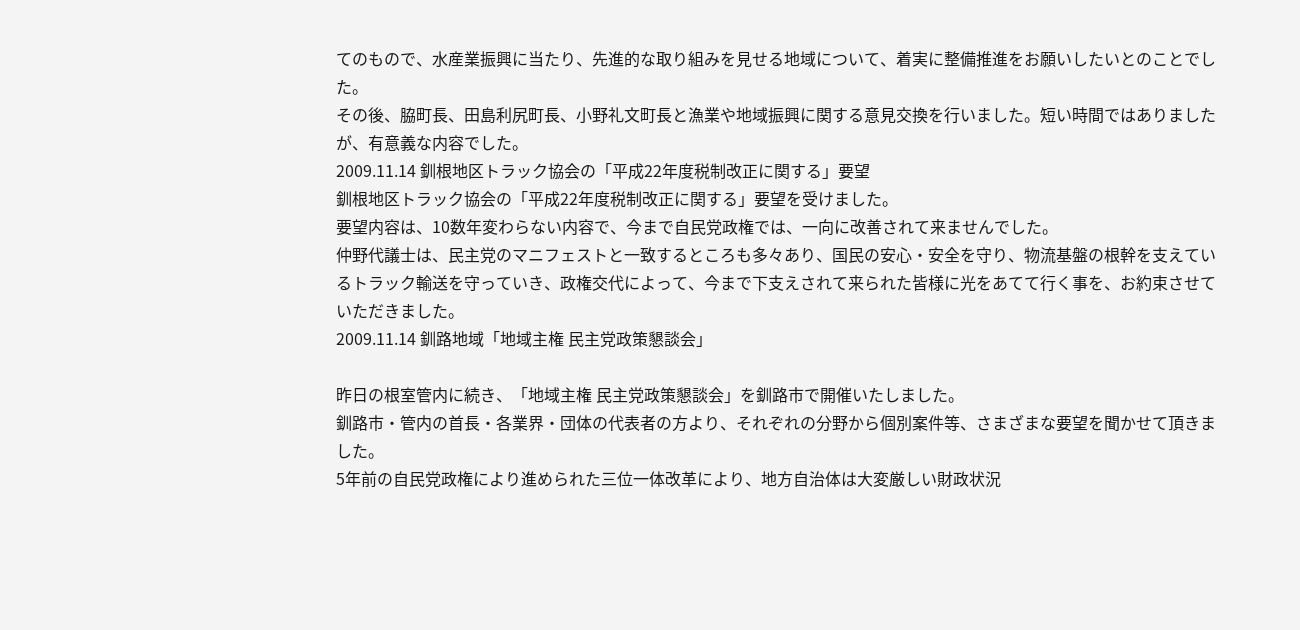てのもので、水産業振興に当たり、先進的な取り組みを見せる地域について、着実に整備推進をお願いしたいとのことでした。
その後、脇町長、田島利尻町長、小野礼文町長と漁業や地域振興に関する意見交換を行いました。短い時間ではありましたが、有意義な内容でした。
2009.11.14 釧根地区トラック協会の「平成22年度税制改正に関する」要望
釧根地区トラック協会の「平成22年度税制改正に関する」要望を受けました。
要望内容は、10数年変わらない内容で、今まで自民党政権では、一向に改善されて来ませんでした。
仲野代議士は、民主党のマニフェストと一致するところも多々あり、国民の安心・安全を守り、物流基盤の根幹を支えているトラック輸送を守っていき、政権交代によって、今まで下支えされて来られた皆様に光をあてて行く事を、お約束させていただきました。
2009.11.14 釧路地域「地域主権 民主党政策懇談会」

昨日の根室管内に続き、「地域主権 民主党政策懇談会」を釧路市で開催いたしました。
釧路市・管内の首長・各業界・団体の代表者の方より、それぞれの分野から個別案件等、さまざまな要望を聞かせて頂きました。
5年前の自民党政権により進められた三位一体改革により、地方自治体は大変厳しい財政状況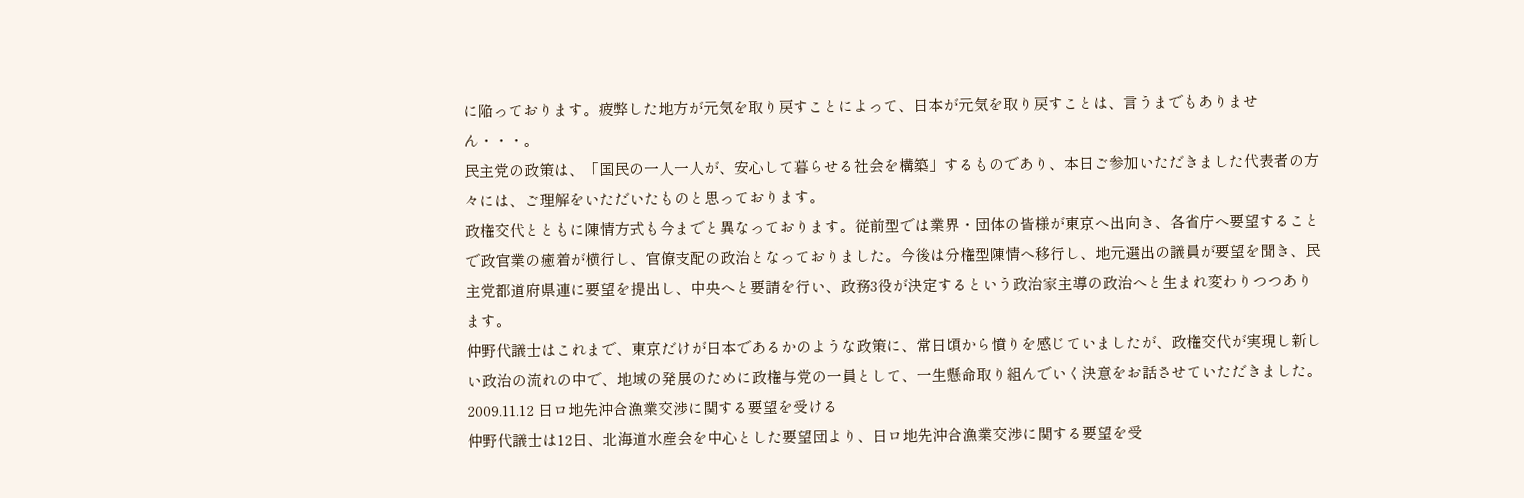に陥っております。疲弊した地方が元気を取り戻すことによって、日本が元気を取り戻すことは、言うまでもありません・・・。
民主党の政策は、「国民の一人一人が、安心して暮らせる社会を構築」するものであり、本日ご参加いただきました代表者の方々には、ご理解をいただいたものと思っております。
政権交代とともに陳情方式も今までと異なっております。従前型では業界・団体の皆様が東京へ出向き、各省庁へ要望することで政官業の癒着が横行し、官僚支配の政治となっておりました。今後は分権型陳情へ移行し、地元選出の議員が要望を聞き、民主党都道府県連に要望を提出し、中央へと要請を行い、政務3役が決定するという政治家主導の政治へと生まれ変わりつつあります。
仲野代議士はこれまで、東京だけが日本であるかのような政策に、常日頃から憤りを感じていましたが、政権交代が実現し新しい政治の流れの中で、地域の発展のために政権与党の一員として、一生懸命取り組んでいく決意をお話させていただきました。
2009.11.12 日ロ地先沖合漁業交渉に関する要望を受ける
仲野代議士は12日、北海道水産会を中心とした要望団より、日ロ地先沖合漁業交渉に関する要望を受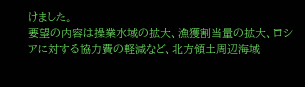けました。
要望の内容は操業水域の拡大、漁獲割当量の拡大、ロシアに対する協力費の軽減など、北方領土周辺海域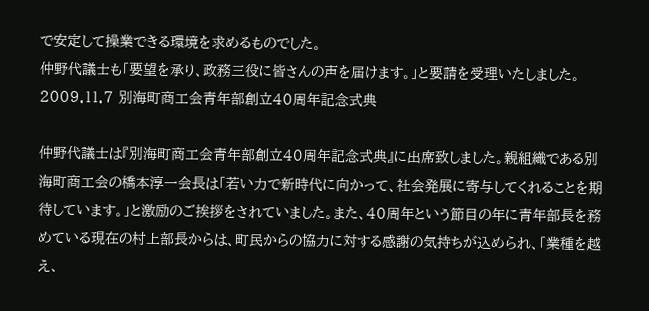で安定して操業できる環境を求めるものでした。
仲野代議士も「要望を承り、政務三役に皆さんの声を届けます。」と要請を受理いたしました。
2009.11.7 別海町商工会青年部創立40周年記念式典

仲野代議士は『別海町商工会青年部創立40周年記念式典』に出席致しました。親組織である別海町商工会の橋本淳一会長は「若い力で新時代に向かって、社会発展に寄与してくれることを期待しています。」と激励のご挨拶をされていました。また、40周年という節目の年に青年部長を務めている現在の村上部長からは、町民からの協力に対する感謝の気持ちが込められ、「業種を越え、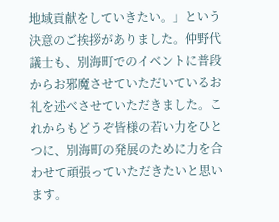地域貢献をしていきたい。」という決意のご挨拶がありました。仲野代議士も、別海町でのイベントに普段からお邪魔させていただいているお礼を述べさせていただきました。これからもどうぞ皆様の若い力をひとつに、別海町の発展のために力を合わせて頑張っていただきたいと思います。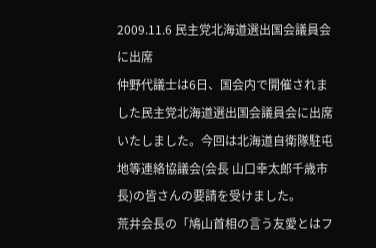2009.11.6 民主党北海道選出国会議員会に出席
仲野代議士は6日、国会内で開催されました民主党北海道選出国会議員会に出席いたしました。今回は北海道自衛隊駐屯地等連絡協議会(会長 山口幸太郎千歳市長)の皆さんの要請を受けました。
荒井会長の「鳩山首相の言う友愛とはフ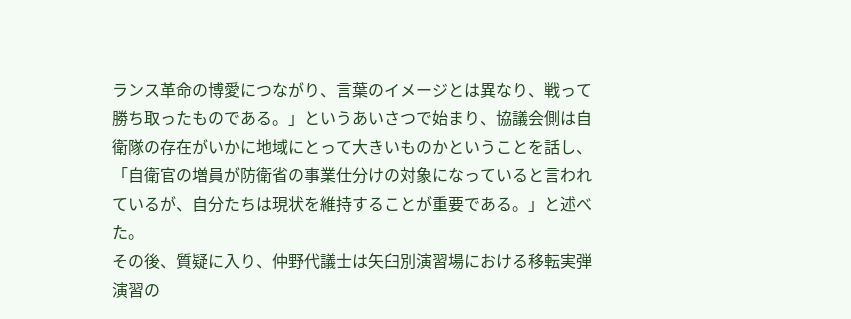ランス革命の博愛につながり、言葉のイメージとは異なり、戦って勝ち取ったものである。」というあいさつで始まり、協議会側は自衛隊の存在がいかに地域にとって大きいものかということを話し、「自衛官の増員が防衛省の事業仕分けの対象になっていると言われているが、自分たちは現状を維持することが重要である。」と述べた。
その後、質疑に入り、仲野代議士は矢臼別演習場における移転実弾演習の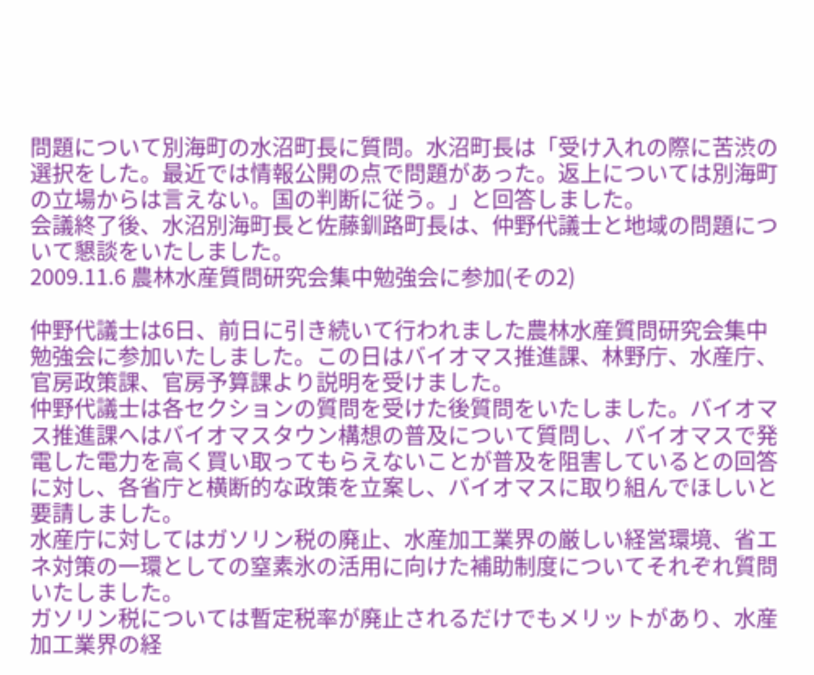問題について別海町の水沼町長に質問。水沼町長は「受け入れの際に苦渋の選択をした。最近では情報公開の点で問題があった。返上については別海町の立場からは言えない。国の判断に従う。」と回答しました。
会議終了後、水沼別海町長と佐藤釧路町長は、仲野代議士と地域の問題について懇談をいたしました。
2009.11.6 農林水産質問研究会集中勉強会に参加(その2)

仲野代議士は6日、前日に引き続いて行われました農林水産質問研究会集中勉強会に参加いたしました。この日はバイオマス推進課、林野庁、水産庁、官房政策課、官房予算課より説明を受けました。
仲野代議士は各セクションの質問を受けた後質問をいたしました。バイオマス推進課へはバイオマスタウン構想の普及について質問し、バイオマスで発電した電力を高く買い取ってもらえないことが普及を阻害しているとの回答に対し、各省庁と横断的な政策を立案し、バイオマスに取り組んでほしいと要請しました。
水産庁に対してはガソリン税の廃止、水産加工業界の厳しい経営環境、省エネ対策の一環としての窒素氷の活用に向けた補助制度についてそれぞれ質問いたしました。
ガソリン税については暫定税率が廃止されるだけでもメリットがあり、水産加工業界の経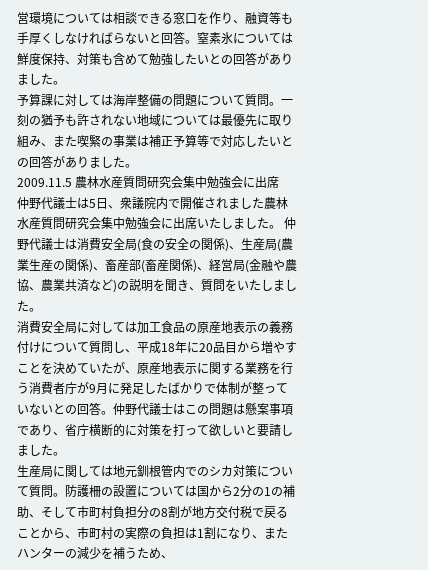営環境については相談できる窓口を作り、融資等も手厚くしなければらないと回答。窒素氷については鮮度保持、対策も含めて勉強したいとの回答がありました。
予算課に対しては海岸整備の問題について質問。一刻の猶予も許されない地域については最優先に取り組み、また喫緊の事業は補正予算等で対応したいとの回答がありました。
2009.11.5 農林水産質問研究会集中勉強会に出席
仲野代議士は5日、衆議院内で開催されました農林水産質問研究会集中勉強会に出席いたしました。 仲野代議士は消費安全局(食の安全の関係)、生産局(農業生産の関係)、畜産部(畜産関係)、経営局(金融や農協、農業共済など)の説明を聞き、質問をいたしました。
消費安全局に対しては加工食品の原産地表示の義務付けについて質問し、平成18年に20品目から増やすことを決めていたが、原産地表示に関する業務を行う消費者庁が9月に発足したばかりで体制が整っていないとの回答。仲野代議士はこの問題は懸案事項であり、省庁横断的に対策を打って欲しいと要請しました。
生産局に関しては地元釧根管内でのシカ対策について質問。防護柵の設置については国から2分の1の補助、そして市町村負担分の8割が地方交付税で戻ることから、市町村の実際の負担は1割になり、またハンターの減少を補うため、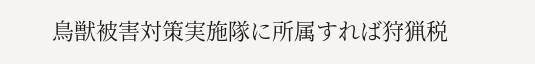鳥獣被害対策実施隊に所属すれば狩猟税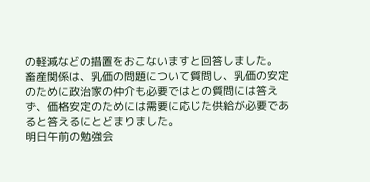の軽減などの措置をおこないますと回答しました。
畜産関係は、乳価の問題について質問し、乳価の安定のために政治家の仲介も必要ではとの質問には答えず、価格安定のためには需要に応じた供給が必要であると答えるにとどまりました。
明日午前の勉強会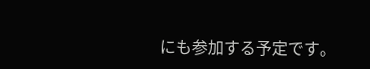にも参加する予定です。